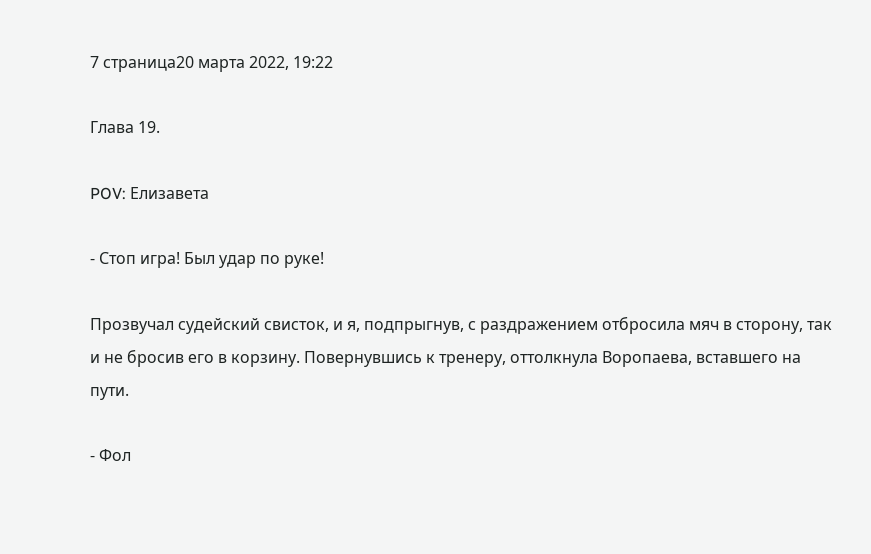7 страница20 марта 2022, 19:22

Глава 19.

POV: Елизавета

- Стоп игра! Был удар по руке!

Прозвучал судейский свисток, и я, подпрыгнув, с раздражением отбросила мяч в сторону, так и не бросив его в корзину. Повернувшись к тренеру, оттолкнула Воропаева, вставшего на пути.

- Фол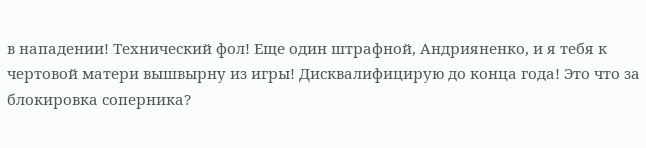в нападении! Технический фол! Еще один штрафной, Андрияненко, и я тебя к чертовой матери вышвырну из игры! Дисквалифицирую до конца года! Это что за блокировка соперника?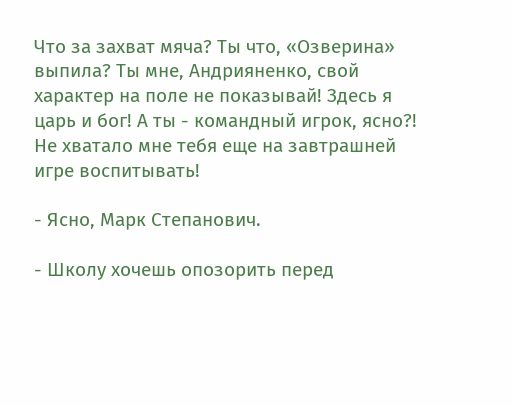Что за захват мяча? Ты что, «Озверина» выпила? Ты мне, Андрияненко, свой характер на поле не показывай! Здесь я царь и бог! А ты - командный игрок, ясно?! Не хватало мне тебя еще на завтрашней игре воспитывать!

- Ясно, Марк Степанович.

- Школу хочешь опозорить перед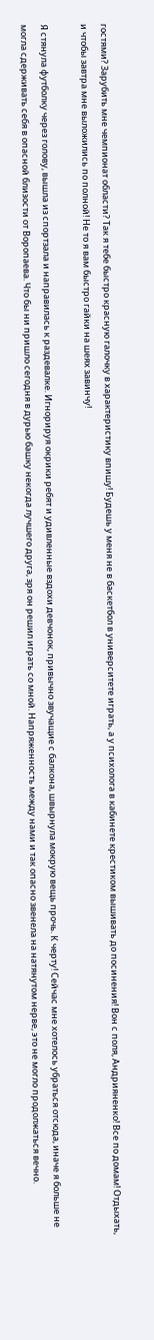гостями? Зарубить мне чемпионат области? Так я тебе быстро красную галочку в характеристику впишу! Будешь у меня не в баскетбол в университете играть, а у психолога в кабинете крестиком вышивать до посинения! Вон с поля, Андрияненко! Все по домам! Отдыхать, и чтобы завтра мне выложились по полной! Не то я вам быстро гайки на шеях завинчу!

Я стянула футболку через голову, вышла из спортзала и направилась к раздевалке. Игнорируя окрики ребят и удивленные вздохи девчонок, привычно звучащие с балкона, швырнула мокрую вещь прочь. К черту! Сейчас мне хотелось убраться отсюда, иначе я больше не могла сдерживать себя в опасной близости от Воропаева. Что бы ни пришло сегодня в дурью башку некогда лучшего друга, зря он решил играть со мной. Напряженность между нами и так опасно звенела на натянутом нерве, это не могло продолжаться вечно.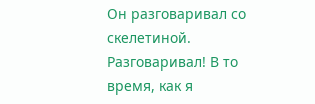Он разговаривал со скелетиной. Разговаривал! В то время, как я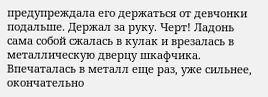предупреждала его держаться от девчонки подальше. Держал за руку. Черт! Ладонь сама собой сжалась в кулак и врезалась в металлическую дверцу шкафчика. Впечаталась в металл еще раз, уже сильнее, окончательно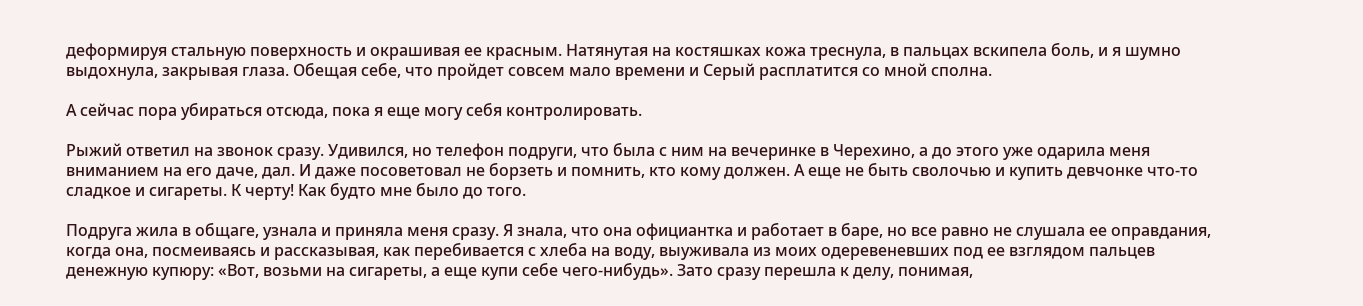деформируя стальную поверхность и окрашивая ее красным. Натянутая на костяшках кожа треснула, в пальцах вскипела боль, и я шумно выдохнула, закрывая глаза. Обещая себе, что пройдет совсем мало времени и Серый расплатится со мной сполна.

А сейчас пора убираться отсюда, пока я еще могу себя контролировать.

Рыжий ответил на звонок сразу. Удивился, но телефон подруги, что была с ним на вечеринке в Черехино, а до этого уже одарила меня вниманием на его даче, дал. И даже посоветовал не борзеть и помнить, кто кому должен. А еще не быть сволочью и купить девчонке что-то сладкое и сигареты. К черту! Как будто мне было до того.

Подруга жила в общаге, узнала и приняла меня сразу. Я знала, что она официантка и работает в баре, но все равно не слушала ее оправдания, когда она, посмеиваясь и рассказывая, как перебивается с хлеба на воду, выуживала из моих одеревеневших под ее взглядом пальцев денежную купюру: «Вот, возьми на сигареты, а еще купи себе чего-нибудь». Зато сразу перешла к делу, понимая,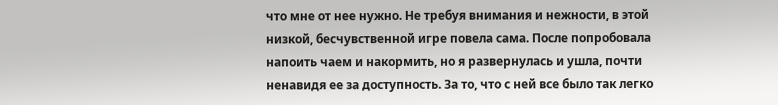что мне от нее нужно. Не требуя внимания и нежности, в этой низкой, бесчувственной игре повела сама. После попробовала напоить чаем и накормить, но я развернулась и ушла, почти ненавидя ее за доступность. За то, что с ней все было так легко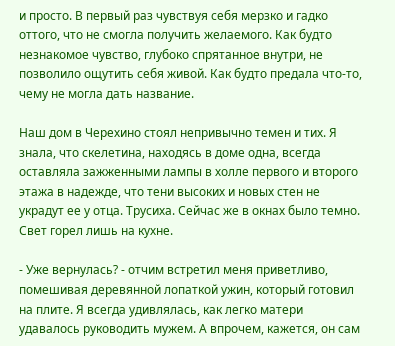и просто. В первый раз чувствуя себя мерзко и гадко оттого, что не смогла получить желаемого. Как будто незнакомое чувство, глубоко спрятанное внутри, не позволило ощутить себя живой. Как будто предала что-то, чему не могла дать название.

Наш дом в Черехино стоял непривычно темен и тих. Я знала, что скелетина, находясь в доме одна, всегда оставляла зажженными лампы в холле первого и второго этажа в надежде, что тени высоких и новых стен не украдут ее у отца. Трусиха. Сейчас же в окнах было темно. Свет горел лишь на кухне.

- Уже вернулась? - отчим встретил меня приветливо, помешивая деревянной лопаткой ужин, который готовил на плите. Я всегда удивлялась, как легко матери удавалось руководить мужем. А впрочем, кажется, он сам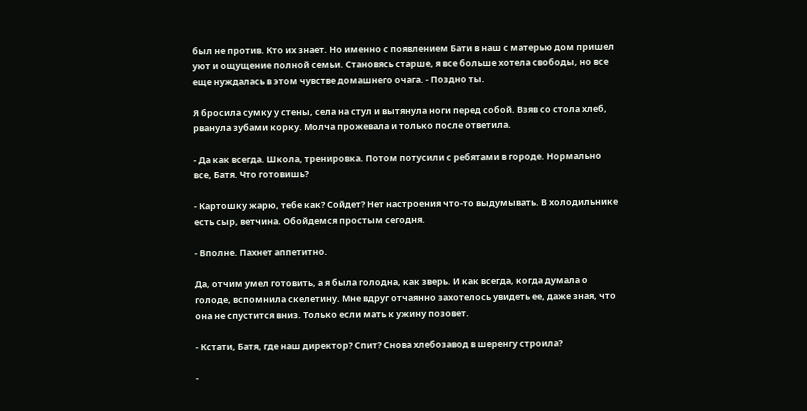был не против. Кто их знает. Но именно с появлением Бати в наш с матерью дом пришел уют и ощущение полной семьи. Становясь старше, я все больше хотела свободы, но все еще нуждалась в этом чувстве домашнего очага. - Поздно ты.

Я бросила сумку у стены, села на стул и вытянула ноги перед собой. Взяв со стола хлеб, рванула зубами корку. Молча прожевала и только после ответила.

- Да как всегда. Школа, тренировка. Потом потусили с ребятами в городе. Нормально все, Батя. Что готовишь?

- Картошку жарю, тебе как? Сойдет? Нет настроения что-то выдумывать. В холодильнике есть сыр, ветчина. Обойдемся простым сегодня.

- Вполне. Пахнет аппетитно.

Да, отчим умел готовить, а я была голодна, как зверь. И как всегда, когда думала о голоде, вспомнила скелетину. Мне вдруг отчаянно захотелось увидеть ее, даже зная, что она не спустится вниз. Только если мать к ужину позовет.

- Кстати, Батя, где наш директор? Спит? Снова хлебозавод в шеренгу строила?

-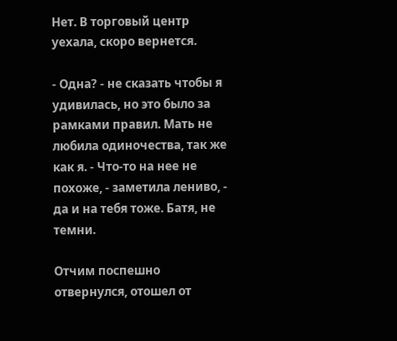Нет. В торговый центр уехала, скоро вернется.

- Одна? - не сказать чтобы я удивилась, но это было за рамками правил. Мать не любила одиночества, так же как я. - Что-то на нее не похоже, - заметила лениво, - да и на тебя тоже. Батя, не темни.

Отчим поспешно отвернулся, отошел от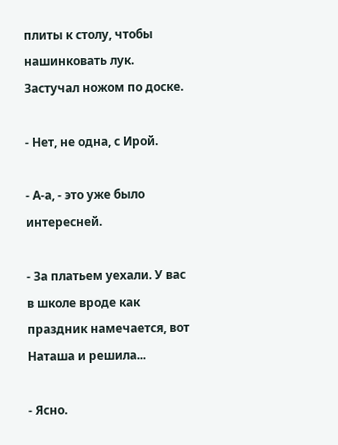плиты к столу, чтобы нашинковать лук. Застучал ножом по доске.

- Нет, не одна, с Ирой.

- А-а, - это уже было интересней.

- За платьем уехали. У вас в школе вроде как праздник намечается, вот Наташа и решила...

- Ясно.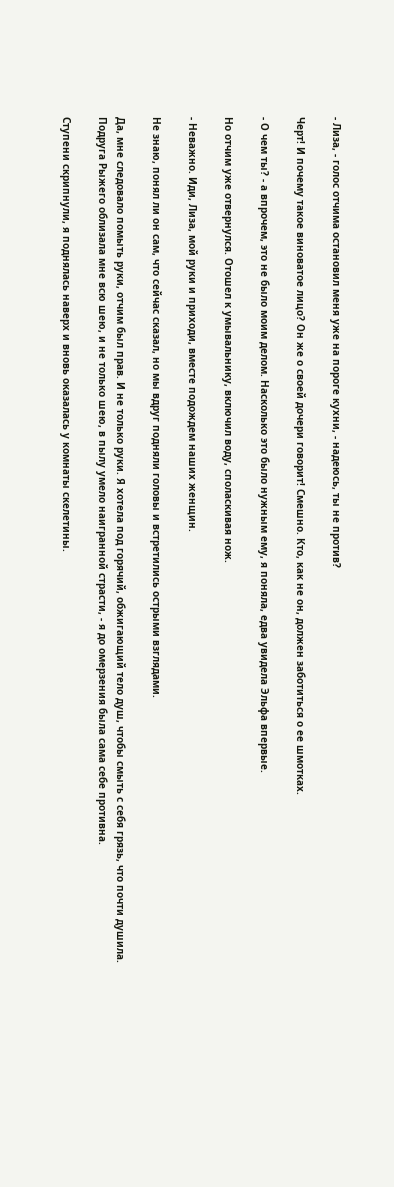- Лиза, - голос отчима остановил меня уже на пороге кухни, - надеюсь, ты не против?

Черт! И почему такое виноватое лицо? Он же о своей дочери говорит! Смешно. Кто, как не он, должен заботиться о ее шмотках.

- О чем ты? - а впрочем, это не было моим делом. Насколько это было нужным ему, я поняла, едва увидела Эльфа впервые.

Но отчим уже отвернулся. Отошел к умывальнику, включил воду, споласкивая нож.

- Неважно. Иди, Лиза, мой руки и приходи, вместе подождем наших женщин.

Не знаю, понял ли он сам, что сейчас сказал, но мы вдруг подняли головы и встретились острыми взглядами.

Да, мне следовало помыть руки, отчим был прав. И не только руки. Я хотела под горячий, обжигающий тело душ, чтобы смыть с себя грязь, что почти душила. Подруга Рыжего облизала мне всю шею, и не только шею, в пылу умело наигранной страсти, - я до омерзения была сама себе противна.

Ступени скрипнули, я поднялась наверх и вновь оказалась у комнаты скелетины.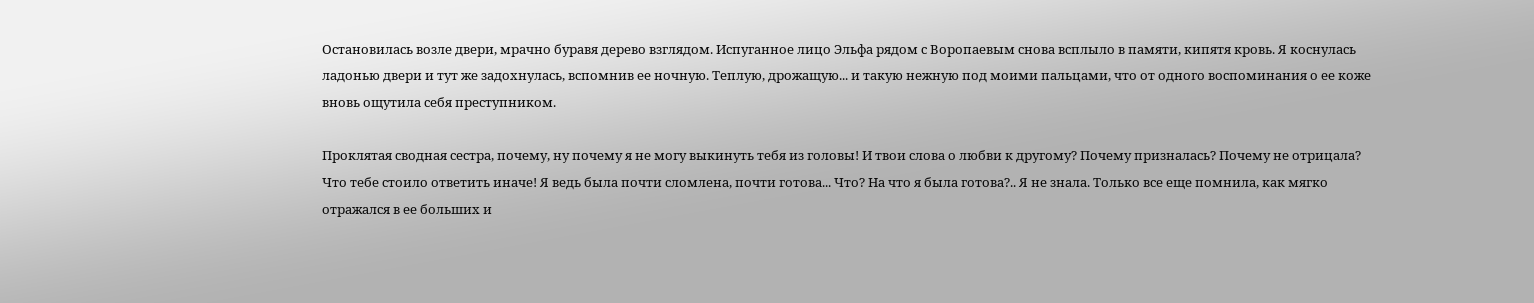Остановилась возле двери, мрачно буравя дерево взглядом. Испуганное лицо Эльфа рядом с Воропаевым снова всплыло в памяти, кипятя кровь. Я коснулась ладонью двери и тут же задохнулась, вспомнив ее ночную. Теплую, дрожащую... и такую нежную под моими пальцами, что от одного воспоминания о ее коже вновь ощутила себя преступником.

Проклятая сводная сестра, почему, ну почему я не могу выкинуть тебя из головы! И твои слова о любви к другому? Почему призналась? Почему не отрицала? Что тебе стоило ответить иначе! Я ведь была почти сломлена, почти готова... Что? На что я была готова?.. Я не знала. Только все еще помнила, как мягко отражался в ее больших и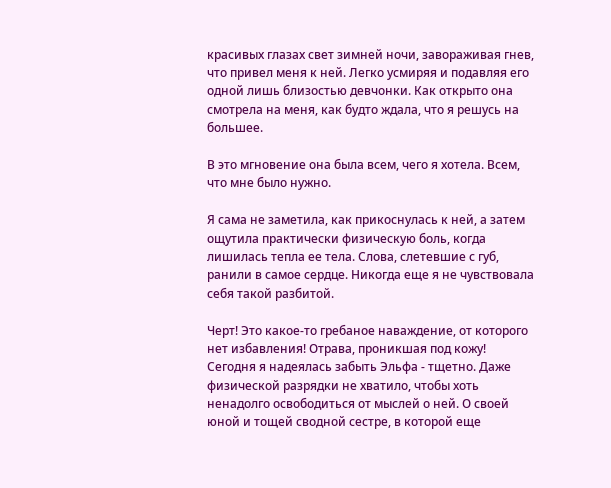красивых глазах свет зимней ночи, завораживая гнев, что привел меня к ней. Легко усмиряя и подавляя его одной лишь близостью девчонки. Как открыто она смотрела на меня, как будто ждала, что я решусь на большее.

В это мгновение она была всем, чего я хотела. Всем, что мне было нужно.

Я сама не заметила, как прикоснулась к ней, а затем ощутила практически физическую боль, когда лишилась тепла ее тела. Слова, слетевшие с губ, ранили в самое сердце. Никогда еще я не чувствовала себя такой разбитой.

Черт! Это какое-то гребаное наваждение, от которого нет избавления! Отрава, проникшая под кожу! Сегодня я надеялась забыть Эльфа - тщетно. Даже физической разрядки не хватило, чтобы хоть ненадолго освободиться от мыслей о ней. О своей юной и тощей сводной сестре, в которой еще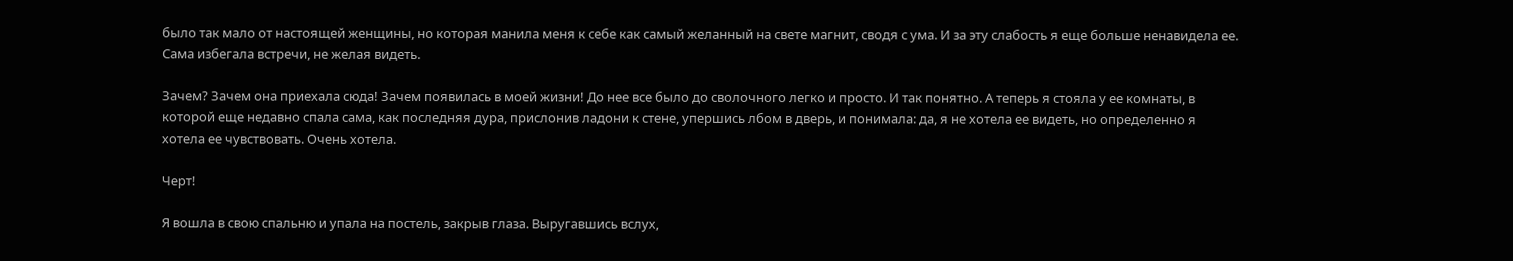было так мало от настоящей женщины, но которая манила меня к себе как самый желанный на свете магнит, сводя с ума. И за эту слабость я еще больше ненавидела ее. Сама избегала встречи, не желая видеть.

Зачем? Зачем она приехала сюда! Зачем появилась в моей жизни! До нее все было до сволочного легко и просто. И так понятно. А теперь я стояла у ее комнаты, в которой еще недавно спала сама, как последняя дура, прислонив ладони к стене, упершись лбом в дверь, и понимала: да, я не хотела ее видеть, но определенно я хотела ее чувствовать. Очень хотела.

Черт!

Я вошла в свою спальню и упала на постель, закрыв глаза. Выругавшись вслух,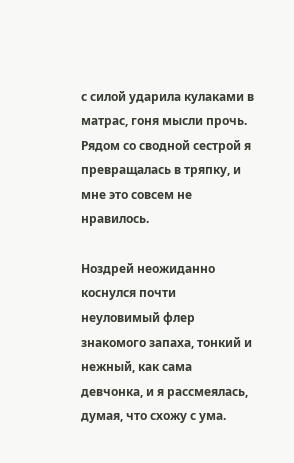с силой ударила кулаками в матрас, гоня мысли прочь. Рядом со сводной сестрой я превращалась в тряпку, и мне это совсем не нравилось.

Ноздрей неожиданно коснулся почти неуловимый флер знакомого запаха, тонкий и нежный, как сама девчонка, и я рассмеялась, думая, что схожу с ума.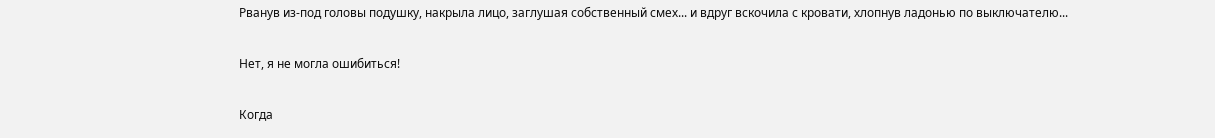Рванув из-под головы подушку, накрыла лицо, заглушая собственный смех... и вдруг вскочила с кровати, хлопнув ладонью по выключателю...

Нет, я не могла ошибиться!

Когда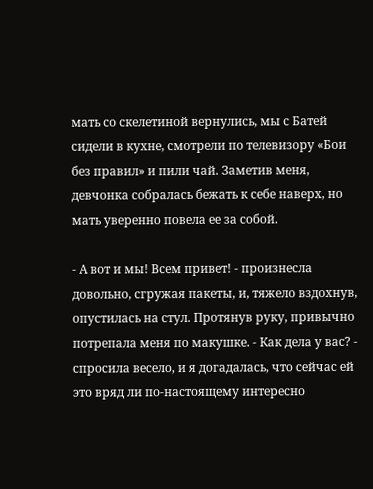мать со скелетиной вернулись, мы с Батей сидели в кухне, смотрели по телевизору «Бои без правил» и пили чай. Заметив меня, девчонка собралась бежать к себе наверх, но мать уверенно повела ее за собой.

- А вот и мы! Всем привет! - произнесла довольно, сгружая пакеты, и, тяжело вздохнув, опустилась на стул. Протянув руку, привычно потрепала меня по макушке. - Как дела у вас? - спросила весело, и я догадалась, что сейчас ей это вряд ли по-настоящему интересно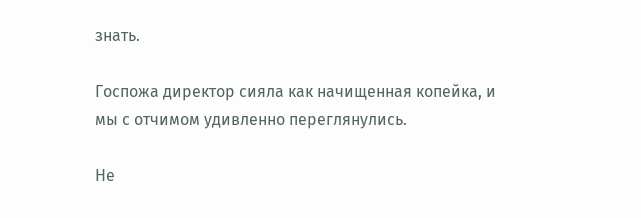знать.

Госпожа директор сияла как начищенная копейка, и мы с отчимом удивленно переглянулись.

Не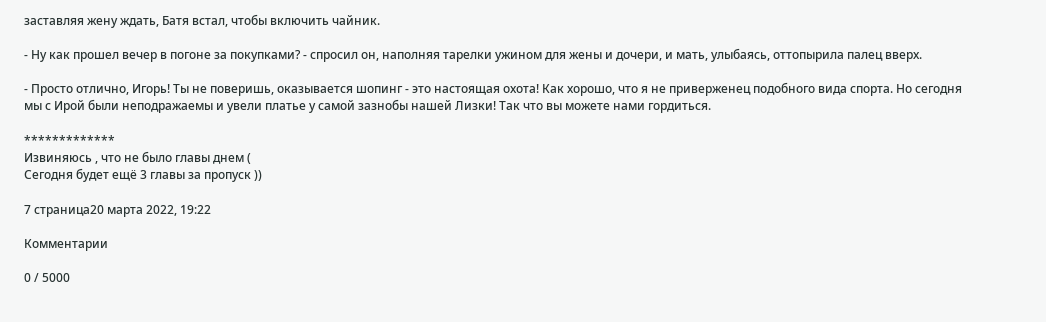заставляя жену ждать, Батя встал, чтобы включить чайник.

- Ну как прошел вечер в погоне за покупками? - спросил он, наполняя тарелки ужином для жены и дочери, и мать, улыбаясь, оттопырила палец вверх.

- Просто отлично, Игорь! Ты не поверишь, оказывается шопинг - это настоящая охота! Как хорошо, что я не приверженец подобного вида спорта. Но сегодня мы с Ирой были неподражаемы и увели платье у самой зазнобы нашей Лизки! Так что вы можете нами гордиться.

*************
Извиняюсь , что не было главы днем (
Сегодня будет ещё 3 главы за пропуск ))

7 страница20 марта 2022, 19:22

Комментарии

0 / 5000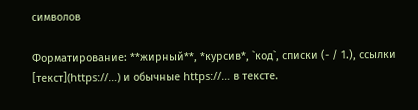символов

Форматирование: **жирный**, *курсив*, `код`, списки (- / 1.), ссылки [текст](https://…) и обычные https://… в тексте.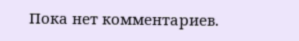Пока нет комментариев.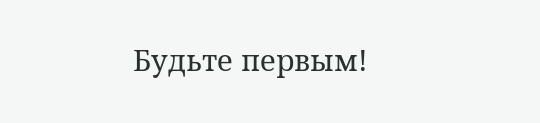Будьте первым!